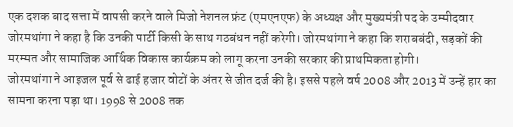एक दशक बाद सत्ता में वापसी करने वाले मिजो नेशनल फ्रंट (एमएनएफ) के अध्यक्ष और मुख्यमंत्री पद के उम्मीदवार जोरमथांगा ने कहा है कि उनकी पार्टी किसी के साथ गठबंधन नहीं करेगी। जोरमथांगा ने कहा कि शराबबंदी, सड़कों की मरम्मत और सामाजिक आर्थिक विकास कार्यक्रम को लागू करना उनकी सरकार की प्राथमिकता होगी।
जोरमथांगा ने आइजल पूर्व से ढाई हजार वोटों के अंतर से जीत दर्ज की है। इससे पहले वर्ष 2008 और 2013 में उन्हें हार का सामना करना पड़ा था। 1998 से 2008 तक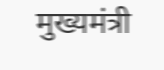मुख्यमंत्री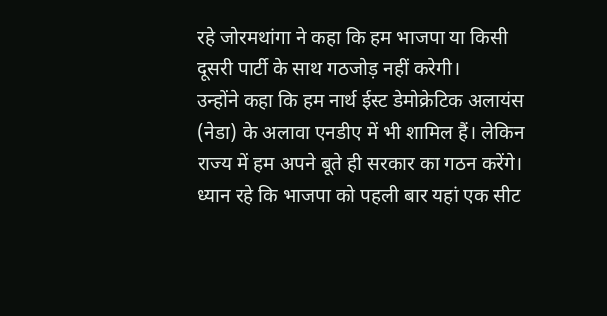रहे जोरमथांगा ने कहा कि हम भाजपा या किसी दूसरी पार्टी के साथ गठजोड़ नहीं करेगी।
उन्होंने कहा कि हम नार्थ ईस्ट डेमोक्रेटिक अलायंस (नेडा) के अलावा एनडीए में भी शामिल हैं। लेकिन राज्य में हम अपने बूते ही सरकार का गठन करेंगे। ध्यान रहे कि भाजपा को पहली बार यहां एक सीट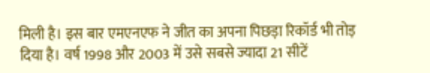मिली है। इस बार एमएनएफ ने जीत का अपना पिछड़ा रिकॉर्ड भी तोड़ दिया है। वर्ष 1998 और 2003 में उसे सबसे ज्यादा 21 सीटें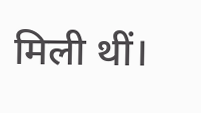मिली थीं।